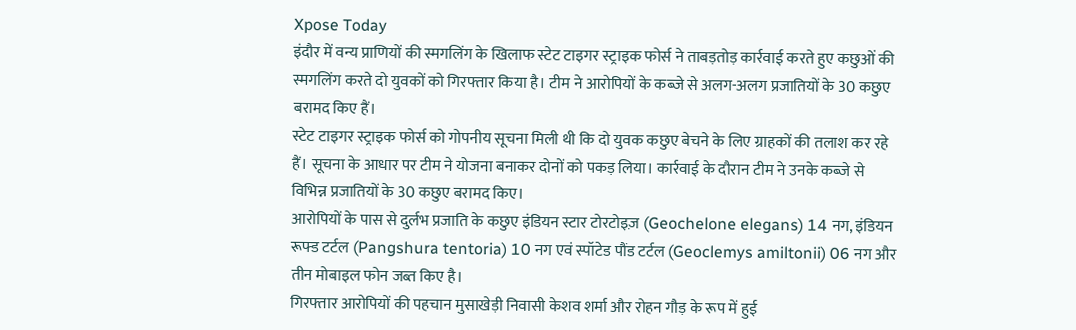Xpose Today
इंदौर में वन्य प्राणियों की स्मगलिंग के खिलाफ स्टेट टाइगर स्ट्राइक फोर्स ने ताबड़तोड़ कार्रवाई करते हुए कछुओं की स्मगलिंग करते दो युवकों को गिरफ्तार किया है। टीम ने आरोपियों के कब्जे से अलग-अलग प्रजातियों के 30 कछुए बरामद किए हैं।
स्टेट टाइगर स्ट्राइक फोर्स को गोपनीय सूचना मिली थी कि दो युवक कछुए बेचने के लिए ग्राहकों की तलाश कर रहे हैं। सूचना के आधार पर टीम ने योजना बनाकर दोनों को पकड़ लिया। कार्रवाई के दौरान टीम ने उनके कब्जे से विभिन्न प्रजातियों के 30 कछुए बरामद किए।
आरोपियों के पास से दुर्लभ प्रजाति के कछुए इंडियन स्टार टोरटोइज़ (Geochelone elegans) 14 नग, इंडियन रूफ्ड टर्टल (Pangshura tentoria) 10 नग एवं स्पॉटेड पौंड टर्टल (Geoclemys amiltonii) 06 नग और तीन मोबाइल फोन जब्त किए है।
गिरफ्तार आरोपियों की पहचान मुसाखेड़ी निवासी केशव शर्मा और रोहन गौड़ के रूप में हुई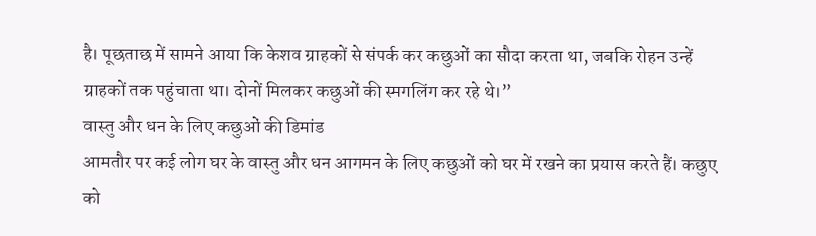है। पूछताछ में सामने आया कि केशव ग्राहकों से संपर्क कर कछुओं का सौदा करता था, जबकि रोहन उन्हें ग्राहकों तक पहुंचाता था। दोनों मिलकर कछुओं की स्मगलिंग कर रहे थे।”
वास्तु और धन के लिए कछुओं की डिमांड
आमतौर पर कई लोग घर के वास्तु और धन आगमन के लिए कछुओं को घर में रखने का प्रयास करते हैं। कछुए को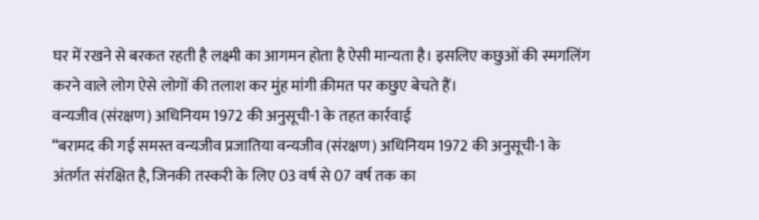घर में रखने से बरकत रहती है लक्ष्मी का आगमन होता है ऐसी मान्यता है। इसलिए कछुओं की स्मगलिंग करने वाले लोग ऐसे लोगों की तलाश कर मुंह मांगी क़ीमत पर कछुए बेचते हैं।
वन्यजीव (संरक्षण) अधिनियम 1972 की अनुसूची-1 के तहत कार्रवाई
“बरामद की गई समस्त वन्यजीव प्रजातिया वन्यजीव (संरक्षण) अधिनियम 1972 की अनुसूची-1 के अंतर्गत संरक्षित है, जिनकी तस्करी के लिए 03 वर्ष से 07 वर्ष तक का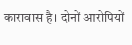कारावास है। दोनों आरोपियों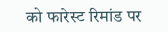को फारेस्ट रिमांड पर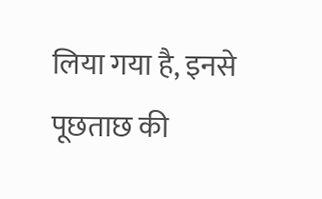लिया गया है, इनसे पूछताछ की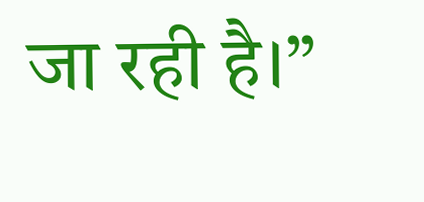जा रही है।”